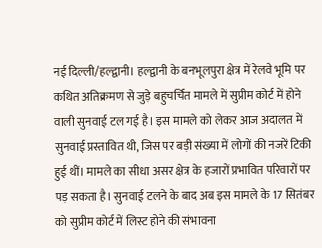नई दिल्ली/हल्द्वानी। हल्द्वानी के बनभूलपुरा क्षेत्र में रेलवे भूमि पर कथित अतिक्रमण से जुड़े बहुचर्चित मामले में सुप्रीम कोर्ट में होने वाली सुनवाई टल गई है। इस मामले को लेकर आज अदालत में सुनवाई प्रस्तावित थी, जिस पर बड़ी संख्या में लोगों की नजरें टिकी हुई थीं। मामले का सीधा असर क्षेत्र के हजारों प्रभावित परिवारों पर पड़ सकता है। सुनवाई टलने के बाद अब इस मामले के 17 सितंबर को सुप्रीम कोर्ट में लिस्ट होने की संभावना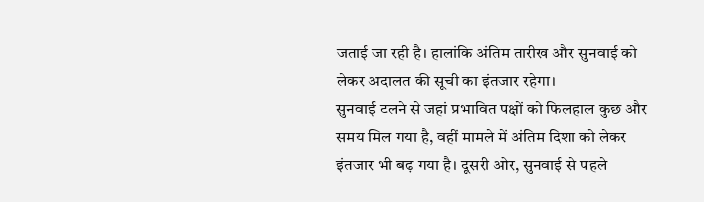जताई जा रही है। हालांकि अंतिम तारीख और सुनवाई को लेकर अदालत की सूची का इंतजार रहेगा।
सुनवाई टलने से जहां प्रभावित पक्षों को फिलहाल कुछ और समय मिल गया है, वहीं मामले में अंतिम दिशा को लेकर इंतजार भी बढ़ गया है। दूसरी ओर, सुनवाई से पहले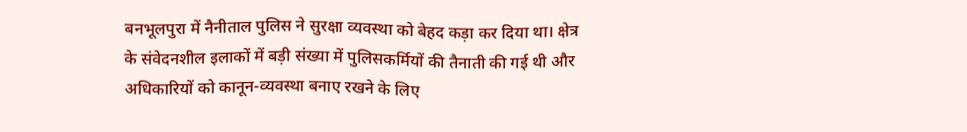बनभूलपुरा में नैनीताल पुलिस ने सुरक्षा व्यवस्था को बेहद कड़ा कर दिया था। क्षेत्र के संवेदनशील इलाकों में बड़ी संख्या में पुलिसकर्मियों की तैनाती की गई थी और अधिकारियों को कानून-व्यवस्था बनाए रखने के लिए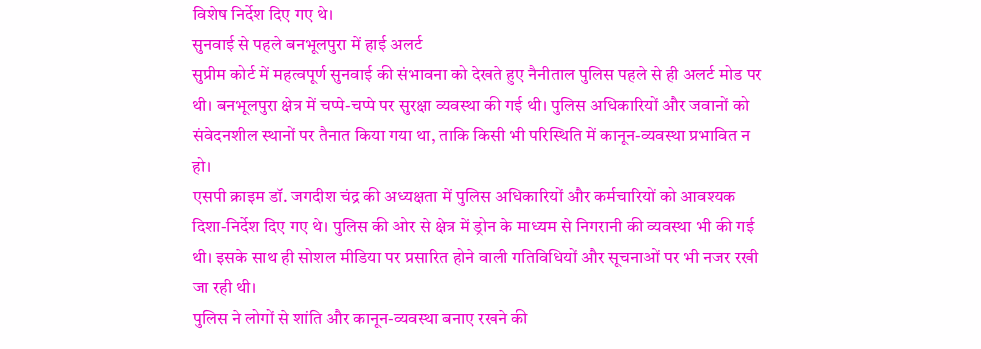विशेष निर्देश दिए गए थे।
सुनवाई से पहले बनभूलपुरा में हाई अलर्ट
सुप्रीम कोर्ट में महत्वपूर्ण सुनवाई की संभावना को देखते हुए नैनीताल पुलिस पहले से ही अलर्ट मोड पर थी। बनभूलपुरा क्षेत्र में चप्पे-चप्पे पर सुरक्षा व्यवस्था की गई थी। पुलिस अधिकारियों और जवानों को संवेदनशील स्थानों पर तैनात किया गया था, ताकि किसी भी परिस्थिति में कानून-व्यवस्था प्रभावित न हो।
एसपी क्राइम डॉ. जगदीश चंद्र की अध्यक्षता में पुलिस अधिकारियों और कर्मचारियों को आवश्यक दिशा-निर्देश दिए गए थे। पुलिस की ओर से क्षेत्र में ड्रोन के माध्यम से निगरानी की व्यवस्था भी की गई थी। इसके साथ ही सोशल मीडिया पर प्रसारित होने वाली गतिविधियों और सूचनाओं पर भी नजर रखी जा रही थी।
पुलिस ने लोगों से शांति और कानून-व्यवस्था बनाए रखने की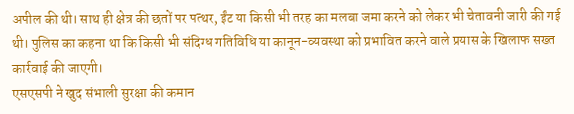अपील की थी। साथ ही क्षेत्र की छतों पर पत्थर, ईंट या किसी भी तरह का मलबा जमा करने को लेकर भी चेतावनी जारी की गई थी। पुलिस का कहना था कि किसी भी संदिग्ध गतिविधि या कानून-व्यवस्था को प्रभावित करने वाले प्रयास के खिलाफ सख्त कार्रवाई की जाएगी।
एसएसपी ने खुद संभाली सुरक्षा की कमान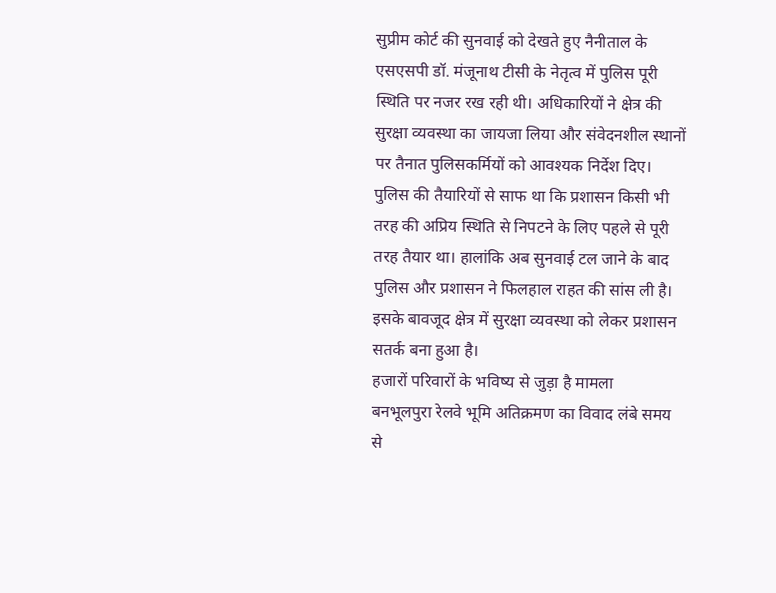सुप्रीम कोर्ट की सुनवाई को देखते हुए नैनीताल के एसएसपी डॉ. मंजूनाथ टीसी के नेतृत्व में पुलिस पूरी स्थिति पर नजर रख रही थी। अधिकारियों ने क्षेत्र की सुरक्षा व्यवस्था का जायजा लिया और संवेदनशील स्थानों पर तैनात पुलिसकर्मियों को आवश्यक निर्देश दिए।
पुलिस की तैयारियों से साफ था कि प्रशासन किसी भी तरह की अप्रिय स्थिति से निपटने के लिए पहले से पूरी तरह तैयार था। हालांकि अब सुनवाई टल जाने के बाद पुलिस और प्रशासन ने फिलहाल राहत की सांस ली है। इसके बावजूद क्षेत्र में सुरक्षा व्यवस्था को लेकर प्रशासन सतर्क बना हुआ है।
हजारों परिवारों के भविष्य से जुड़ा है मामला
बनभूलपुरा रेलवे भूमि अतिक्रमण का विवाद लंबे समय से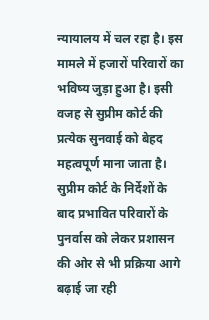न्यायालय में चल रहा है। इस मामले में हजारों परिवारों का भविष्य जुड़ा हुआ है। इसी वजह से सुप्रीम कोर्ट की प्रत्येक सुनवाई को बेहद महत्वपूर्ण माना जाता है।
सुप्रीम कोर्ट के निर्देशों के बाद प्रभावित परिवारों के पुनर्वास को लेकर प्रशासन की ओर से भी प्रक्रिया आगे बढ़ाई जा रही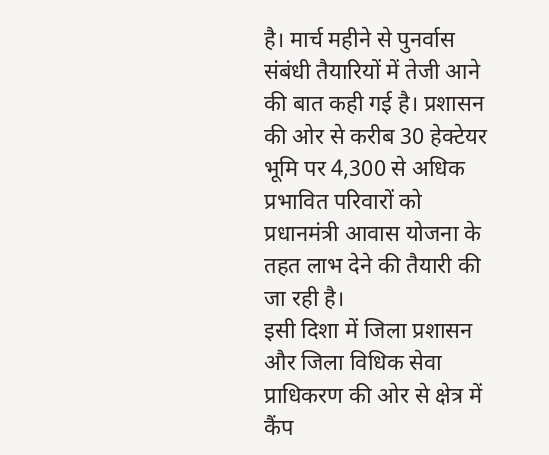है। मार्च महीने से पुनर्वास संबंधी तैयारियों में तेजी आने की बात कही गई है। प्रशासन की ओर से करीब 30 हेक्टेयर भूमि पर 4,300 से अधिक प्रभावित परिवारों को प्रधानमंत्री आवास योजना के तहत लाभ देने की तैयारी की जा रही है।
इसी दिशा में जिला प्रशासन और जिला विधिक सेवा प्राधिकरण की ओर से क्षेत्र में कैंप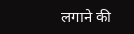लगाने की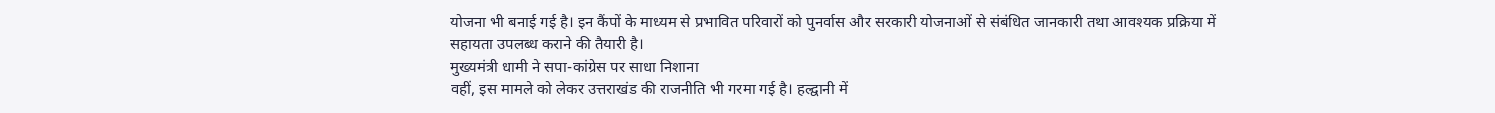योजना भी बनाई गई है। इन कैंपों के माध्यम से प्रभावित परिवारों को पुनर्वास और सरकारी योजनाओं से संबंधित जानकारी तथा आवश्यक प्रक्रिया में सहायता उपलब्ध कराने की तैयारी है।
मुख्यमंत्री धामी ने सपा-कांग्रेस पर साधा निशाना
वहीं, इस मामले को लेकर उत्तराखंड की राजनीति भी गरमा गई है। हल्द्वानी में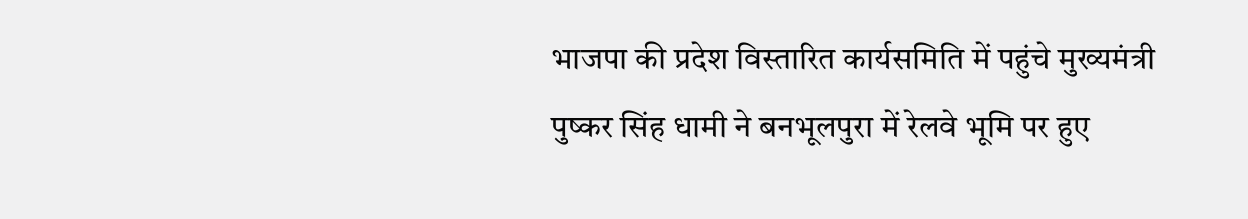भाजपा की प्रदेश विस्तारित कार्यसमिति में पहुंचे मुख्यमंत्री पुष्कर सिंह धामी ने बनभूलपुरा में रेलवे भूमि पर हुए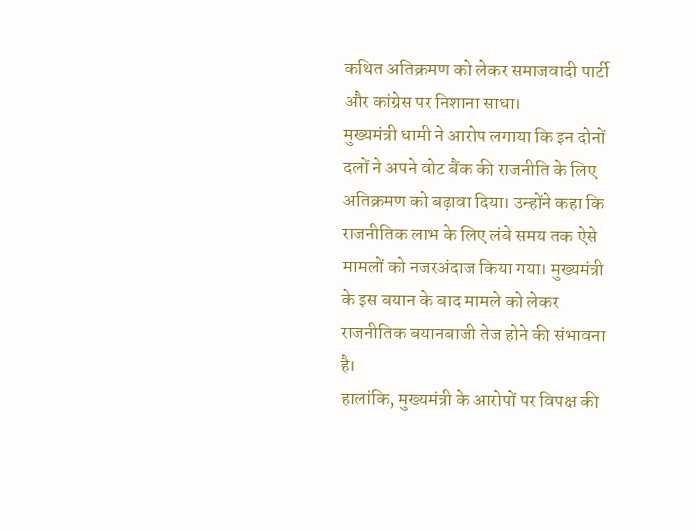कथित अतिक्रमण को लेकर समाजवादी पार्टी और कांग्रेस पर निशाना साधा।
मुख्यमंत्री धामी ने आरोप लगाया कि इन दोनों दलों ने अपने वोट बैंक की राजनीति के लिए अतिक्रमण को बढ़ावा दिया। उन्होंने कहा कि राजनीतिक लाभ के लिए लंबे समय तक ऐसे मामलों को नजरअंदाज किया गया। मुख्यमंत्री के इस बयान के बाद मामले को लेकर राजनीतिक बयानबाजी तेज होने की संभावना है।
हालांकि, मुख्यमंत्री के आरोपों पर विपक्ष की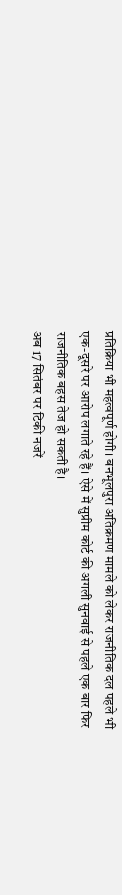प्रतिक्रिया भी महत्वपूर्ण होगी। बनभूलपुरा अतिक्रमण मामले को लेकर राजनीतिक दल पहले भी एक-दूसरे पर आरोप लगाते रहे हैं। ऐसे में सुप्रीम कोर्ट की अगली सुनवाई से पहले एक बार फिर राजनीतिक बहस तेज हो सकती है।
अब 17 सितंबर पर टिकी नजरें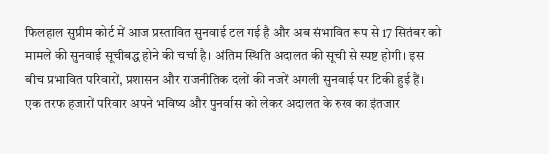फिलहाल सुप्रीम कोर्ट में आज प्रस्तावित सुनवाई टल गई है और अब संभावित रूप से 17 सितंबर को मामले की सुनवाई सूचीबद्ध होने की चर्चा है। अंतिम स्थिति अदालत की सूची से स्पष्ट होगी। इस बीच प्रभावित परिवारों, प्रशासन और राजनीतिक दलों की नजरें अगली सुनवाई पर टिकी हुई हैं।
एक तरफ हजारों परिवार अपने भविष्य और पुनर्वास को लेकर अदालत के रुख का इंतजार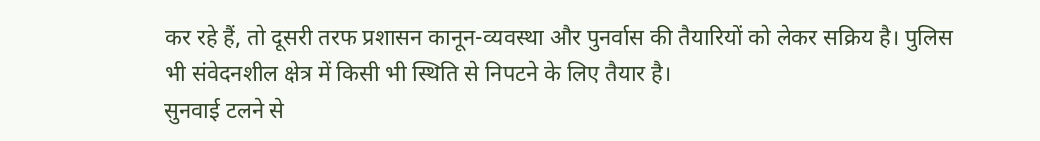कर रहे हैं, तो दूसरी तरफ प्रशासन कानून-व्यवस्था और पुनर्वास की तैयारियों को लेकर सक्रिय है। पुलिस भी संवेदनशील क्षेत्र में किसी भी स्थिति से निपटने के लिए तैयार है।
सुनवाई टलने से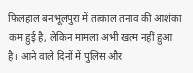फिलहाल बनभूलपुरा में तत्काल तनाव की आशंका कम हुई है, लेकिन मामला अभी खत्म नहीं हुआ है। आने वाले दिनों में पुलिस और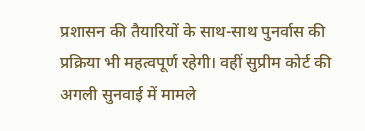प्रशासन की तैयारियों के साथ-साथ पुनर्वास की प्रक्रिया भी महत्वपूर्ण रहेगी। वहीं सुप्रीम कोर्ट की अगली सुनवाई में मामले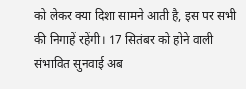को लेकर क्या दिशा सामने आती है, इस पर सभी की निगाहें रहेंगी। 17 सितंबर को होने वाली संभावित सुनवाई अब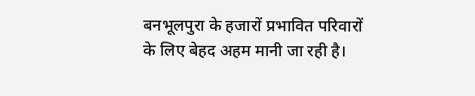बनभूलपुरा के हजारों प्रभावित परिवारों के लिए बेहद अहम मानी जा रही है।